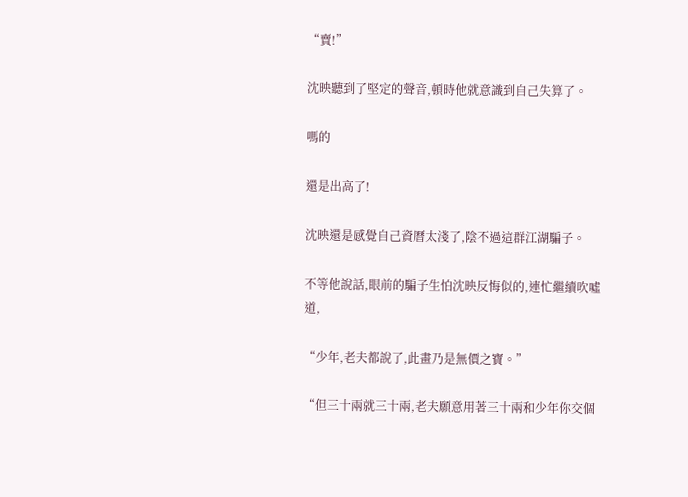“賣!”

沈映聽到了堅定的聲音,頓時他就意識到自己失算了。

嗎的

還是出高了!

沈映還是感覺自己資曆太淺了,陰不過這群江湖騙子。

不等他說話,眼前的騙子生怕沈映反悔似的,連忙繼續吹噓道,

“少年,老夫都說了,此畫乃是無價之寶。”

“但三十兩就三十兩,老夫願意用著三十兩和少年你交個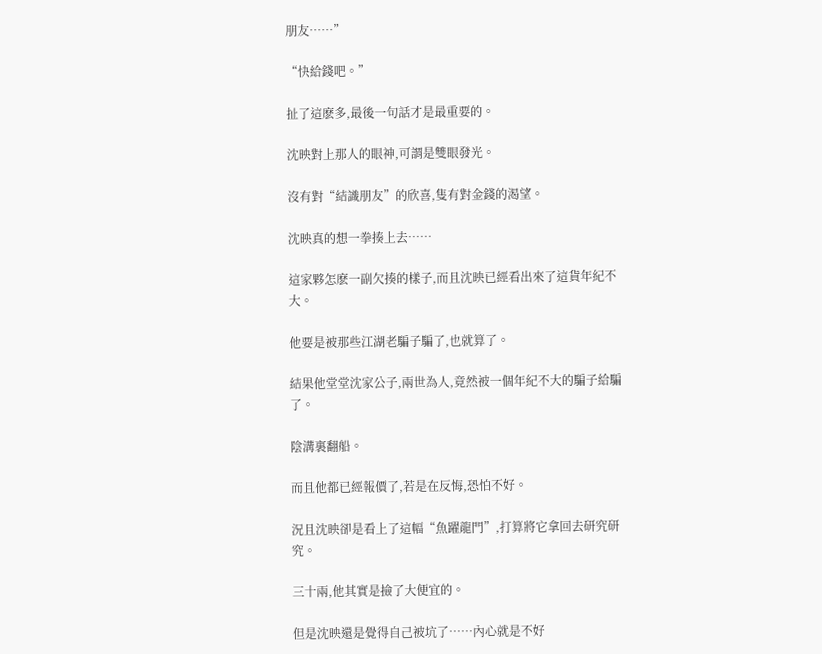朋友……”

“快給錢吧。”

扯了這麽多,最後一句話才是最重要的。

沈映對上那人的眼神,可謂是雙眼發光。

沒有對“結識朋友”的欣喜,隻有對金錢的渴望。

沈映真的想一拳揍上去……

這家夥怎麽一副欠揍的樣子,而且沈映已經看出來了這貨年紀不大。

他要是被那些江湖老騙子騙了,也就算了。

結果他堂堂沈家公子,兩世為人,竟然被一個年紀不大的騙子給騙了。

陰溝裏翻船。

而且他都已經報價了,若是在反悔,恐怕不好。

況且沈映卻是看上了這幅“魚躍龍門”,打算將它拿回去研究研究。

三十兩,他其實是撿了大便宜的。

但是沈映還是覺得自己被坑了……內心就是不好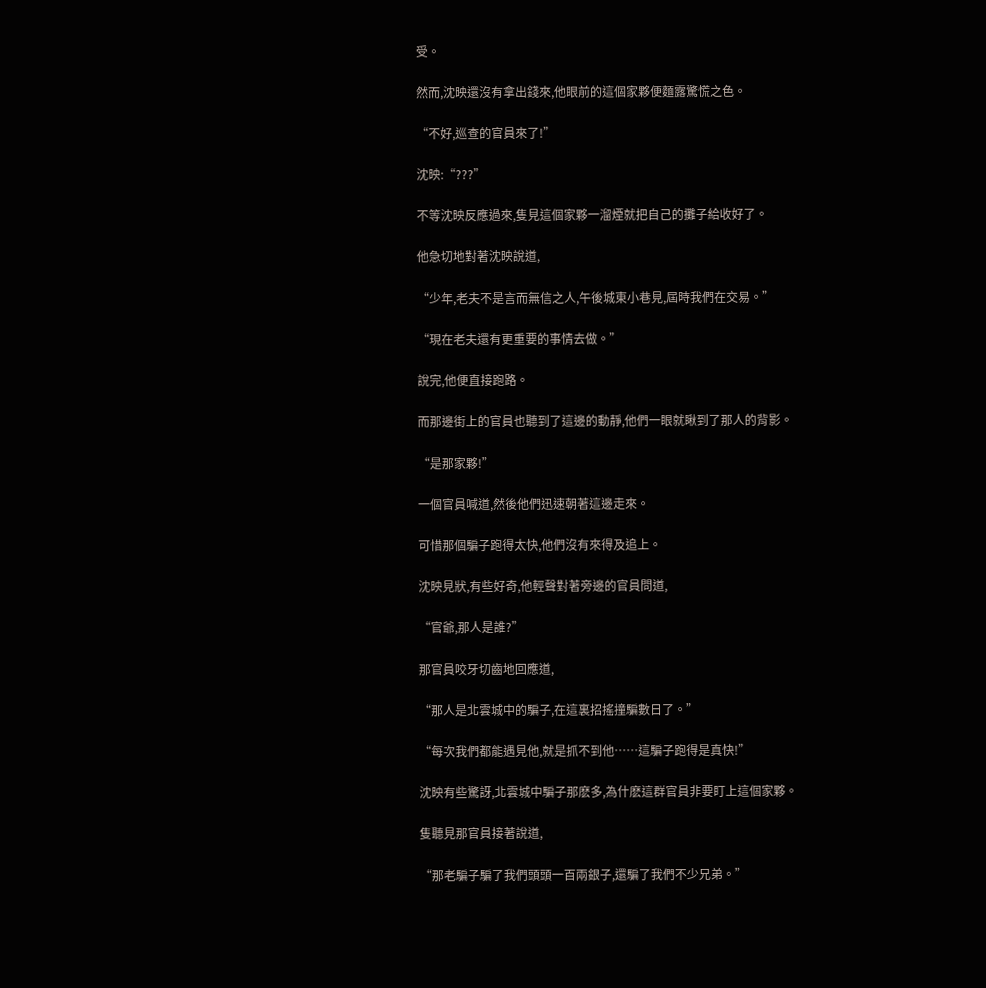受。

然而,沈映還沒有拿出錢來,他眼前的這個家夥便麵露驚慌之色。

“不好,巡查的官員來了!”

沈映:“???”

不等沈映反應過來,隻見這個家夥一溜煙就把自己的攤子給收好了。

他急切地對著沈映說道,

“少年,老夫不是言而無信之人,午後城東小巷見,屆時我們在交易。”

“現在老夫還有更重要的事情去做。”

說完,他便直接跑路。

而那邊街上的官員也聽到了這邊的動靜,他們一眼就瞅到了那人的背影。

“是那家夥!”

一個官員喊道,然後他們迅速朝著這邊走來。

可惜那個騙子跑得太快,他們沒有來得及追上。

沈映見狀,有些好奇,他輕聲對著旁邊的官員問道,

“官爺,那人是誰?”

那官員咬牙切齒地回應道,

“那人是北雲城中的騙子,在這裏招搖撞騙數日了。”

“每次我們都能遇見他,就是抓不到他……這騙子跑得是真快!”

沈映有些驚訝,北雲城中騙子那麽多,為什麽這群官員非要盯上這個家夥。

隻聽見那官員接著說道,

“那老騙子騙了我們頭頭一百兩銀子,還騙了我們不少兄弟。”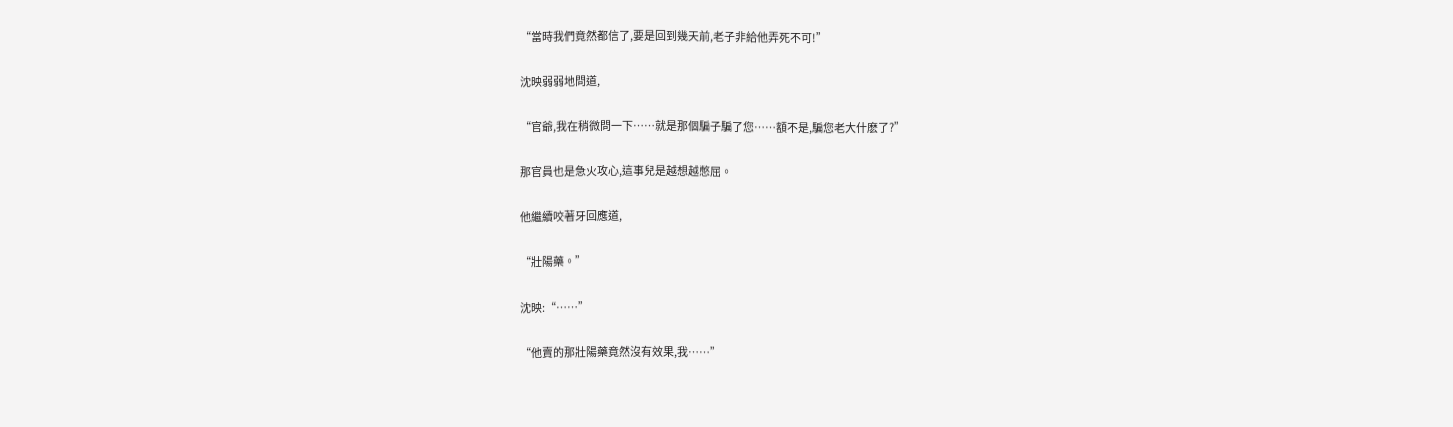“當時我們竟然都信了,要是回到幾天前,老子非給他弄死不可!”

沈映弱弱地問道,

“官爺,我在稍微問一下……就是那個騙子騙了您……額不是,騙您老大什麽了?”

那官員也是急火攻心,這事兒是越想越憋屈。

他繼續咬著牙回應道,

“壯陽藥。”

沈映:“……”

“他賣的那壯陽藥竟然沒有效果,我……”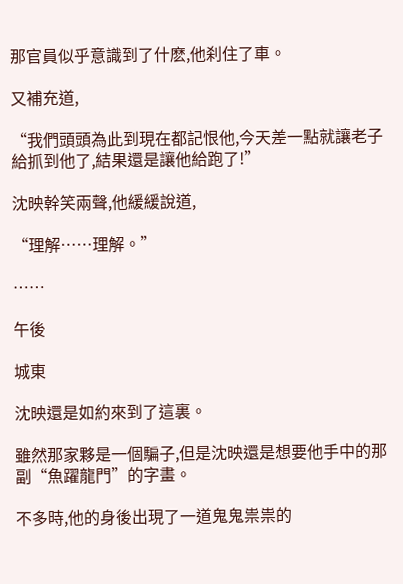那官員似乎意識到了什麽,他刹住了車。

又補充道,

“我們頭頭為此到現在都記恨他,今天差一點就讓老子給抓到他了,結果還是讓他給跑了!”

沈映幹笑兩聲,他緩緩說道,

“理解……理解。”

……

午後

城東

沈映還是如約來到了這裏。

雖然那家夥是一個騙子,但是沈映還是想要他手中的那副“魚躍龍門”的字畫。

不多時,他的身後出現了一道鬼鬼祟祟的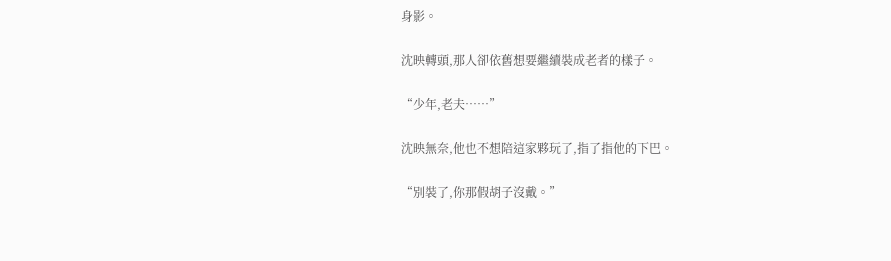身影。

沈映轉頭,那人卻依舊想要繼續裝成老者的樣子。

“少年,老夫……”

沈映無奈,他也不想陪這家夥玩了,指了指他的下巴。

“別裝了,你那假胡子沒戴。”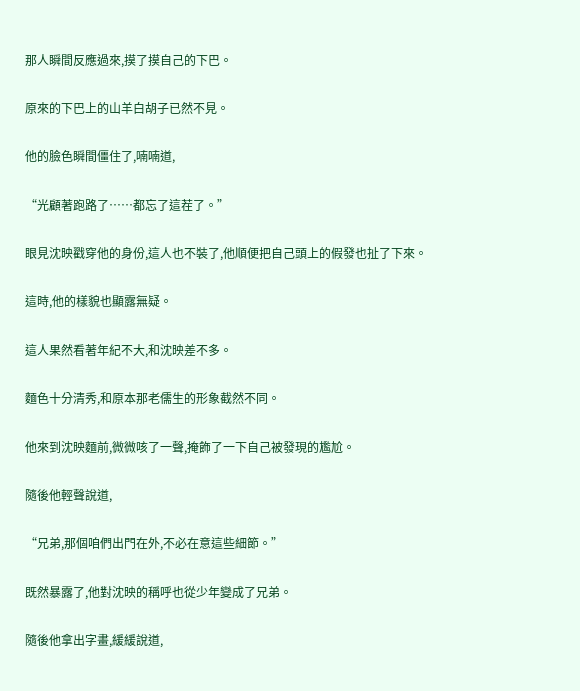那人瞬間反應過來,摸了摸自己的下巴。

原來的下巴上的山羊白胡子已然不見。

他的臉色瞬間僵住了,喃喃道,

“光顧著跑路了……都忘了這茬了。”

眼見沈映戳穿他的身份,這人也不裝了,他順便把自己頭上的假發也扯了下來。

這時,他的樣貌也顯露無疑。

這人果然看著年紀不大,和沈映差不多。

麵色十分清秀,和原本那老儒生的形象截然不同。

他來到沈映麵前,微微咳了一聲,掩飾了一下自己被發現的尷尬。

隨後他輕聲說道,

“兄弟,那個咱們出門在外,不必在意這些細節。”

既然暴露了,他對沈映的稱呼也從少年變成了兄弟。

隨後他拿出字畫,緩緩說道,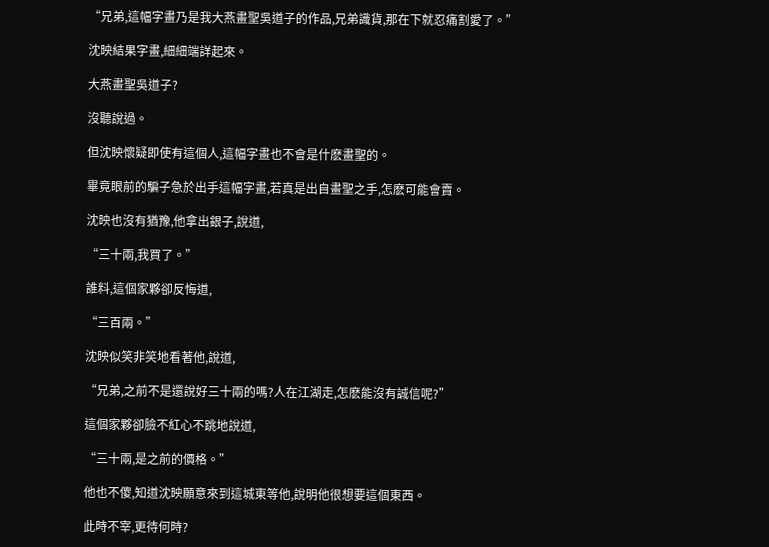“兄弟,這幅字畫乃是我大燕畫聖吳道子的作品,兄弟識貨,那在下就忍痛割愛了。”

沈映結果字畫,細細端詳起來。

大燕畫聖吳道子?

沒聽說過。

但沈映懷疑即使有這個人,這幅字畫也不會是什麽畫聖的。

畢竟眼前的騙子急於出手這幅字畫,若真是出自畫聖之手,怎麽可能會賣。

沈映也沒有猶豫,他拿出銀子,說道,

“三十兩,我買了。”

誰料,這個家夥卻反悔道,

“三百兩。”

沈映似笑非笑地看著他,說道,

“兄弟,之前不是還說好三十兩的嗎?人在江湖走,怎麽能沒有誠信呢?”

這個家夥卻臉不紅心不跳地說道,

“三十兩,是之前的價格。”

他也不傻,知道沈映願意來到這城東等他,說明他很想要這個東西。

此時不宰,更待何時?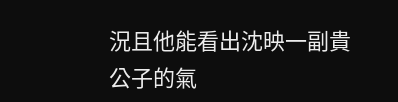況且他能看出沈映一副貴公子的氣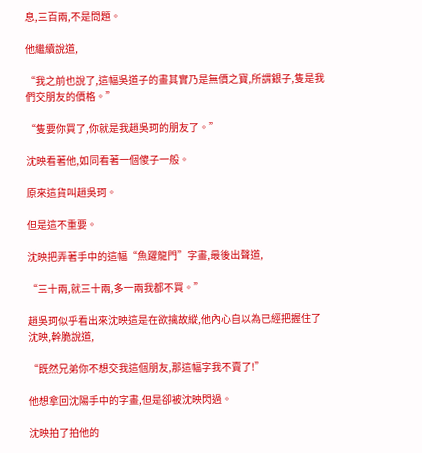息,三百兩,不是問題。

他繼續說道,

“我之前也說了,這幅吳道子的畫其實乃是無價之寶,所謂銀子,隻是我們交朋友的價格。”

“隻要你買了,你就是我趙吳珂的朋友了。”

沈映看著他,如同看著一個傻子一般。

原來這貨叫趙吳珂。

但是這不重要。

沈映把弄著手中的這幅“魚躍龍門”字畫,最後出聲道,

“三十兩,就三十兩,多一兩我都不買。”

趙吳珂似乎看出來沈映這是在欲擒故縱,他內心自以為已經把握住了沈映,幹脆說道,

“既然兄弟你不想交我這個朋友,那這幅字我不賣了!”

他想拿回沈陽手中的字畫,但是卻被沈映閃過。

沈映拍了拍他的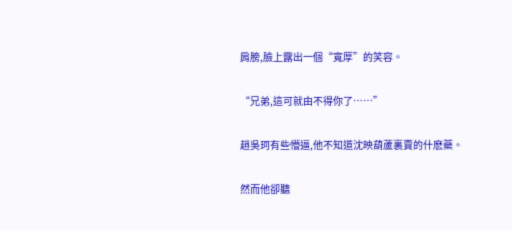肩膀,臉上露出一個“寬厚”的笑容。

“兄弟,這可就由不得你了……”

趙吳珂有些懵逼,他不知道沈映葫蘆裏賣的什麽藥。

然而他卻聽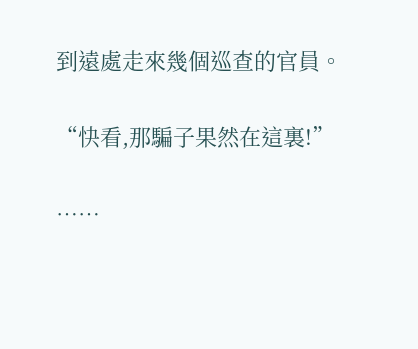到遠處走來幾個巡查的官員。

“快看,那騙子果然在這裏!”

……